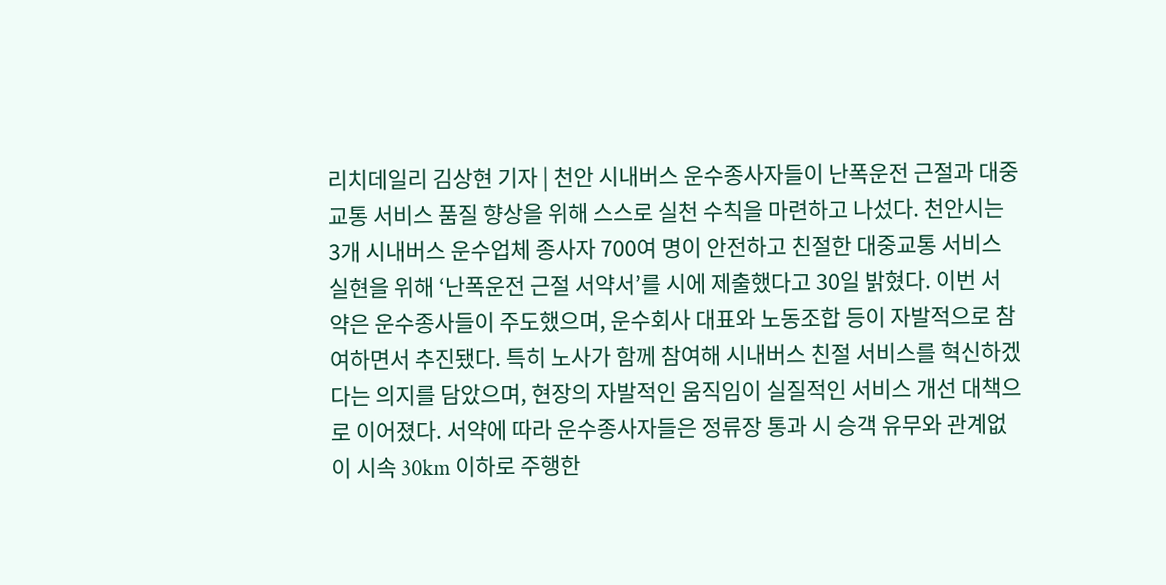리치데일리 김상현 기자 | 천안 시내버스 운수종사자들이 난폭운전 근절과 대중교통 서비스 품질 향상을 위해 스스로 실천 수칙을 마련하고 나섰다. 천안시는 3개 시내버스 운수업체 종사자 700여 명이 안전하고 친절한 대중교통 서비스 실현을 위해 ‘난폭운전 근절 서약서’를 시에 제출했다고 30일 밝혔다. 이번 서약은 운수종사들이 주도했으며, 운수회사 대표와 노동조합 등이 자발적으로 참여하면서 추진됐다. 특히 노사가 함께 참여해 시내버스 친절 서비스를 혁신하겠다는 의지를 담았으며, 현장의 자발적인 움직임이 실질적인 서비스 개선 대책으로 이어졌다. 서약에 따라 운수종사자들은 정류장 통과 시 승객 유무와 관계없이 시속 30km 이하로 주행한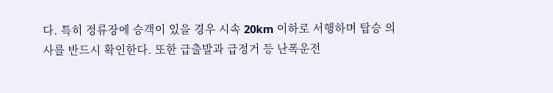다. 특히 정류장에 승객이 있을 경우 시속 20km 이하로 서행하며 탑승 의사를 반드시 확인한다. 또한 급출발과 급정거 등 난폭운전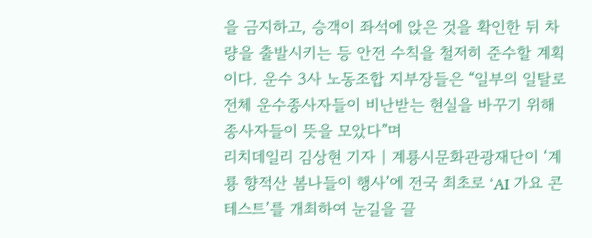을 금지하고, 승객이 좌석에 앉은 것을 확인한 뒤 차량을 출발시키는 등 안전 수칙을 철저히 준수할 계획이다. 운수 3사 노동조합 지부장들은 “일부의 일탈로 전체 운수종사자들이 비난받는 현실을 바꾸기 위해 종사자들이 뜻을 모았다”며
리치데일리 김상현 기자 | 계룡시문화관광재단이 ‘계룡 향적산 봄나들이 행사’에 전국 최초로 ‘AI 가요 콘테스트’를 개최하여 눈길을 끌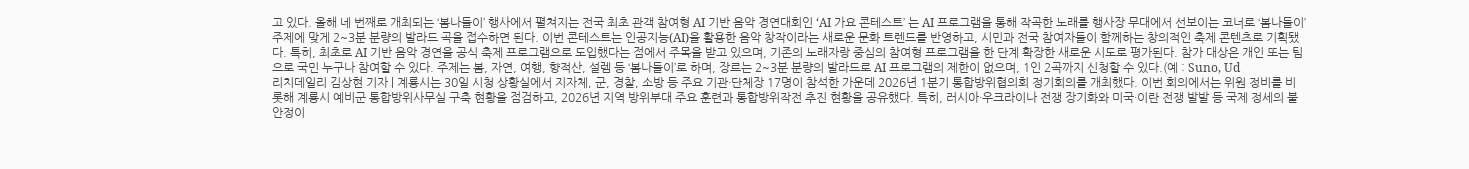고 있다. 올해 네 번째로 개최되는 ‘봄나들이’ 행사에서 펼쳐지는 전국 최초 관객 참여형 AI 기반 음악 경연대회인 ‘AI 가요 콘테스트’ 는 AI 프로그램을 통해 작곡한 노래를 행사장 무대에서 선보이는 코너로 ‘봄나들이’ 주제에 맞게 2~3분 분량의 발라드 곡을 접수하면 된다. 이번 콘테스트는 인공지능(AI)을 활용한 음악 창작이라는 새로운 문화 트렌드를 반영하고, 시민과 전국 참여자들이 함께하는 창의적인 축제 콘텐츠로 기획됐다. 특히, 최초로 AI 기반 음악 경연을 공식 축제 프로그램으로 도입했다는 점에서 주목을 받고 있으며, 기존의 노래자랑 중심의 참여형 프로그램을 한 단계 확장한 새로운 시도로 평가된다. 참가 대상은 개인 또는 팀으로 국민 누구나 참여할 수 있다. 주제는 봄, 자연, 여행, 향적산, 설렘 등 ‘봄나들이’로 하며, 장르는 2~3분 분량의 발라드로 AI 프로그램의 제한이 없으며, 1인 2곡까지 신청할 수 있다.(예 : Suno, Ud
리치데일리 김상현 기자 | 계룡시는 30일 시청 상황실에서 지자체, 군, 경찰, 소방 등 주요 기관·단체장 17명이 참석한 가운데 2026년 1분기 통합방위협의회 정기회의를 개최했다. 이번 회의에서는 위원 정비를 비롯해 계룡시 예비군 통합방위사무실 구축 현황을 점검하고, 2026년 지역 방위부대 주요 훈련과 통합방위작전 추진 현황을 공유했다. 특히, 러시아·우크라이나 전쟁 장기화와 미국·이란 전쟁 발발 등 국제 정세의 불안정이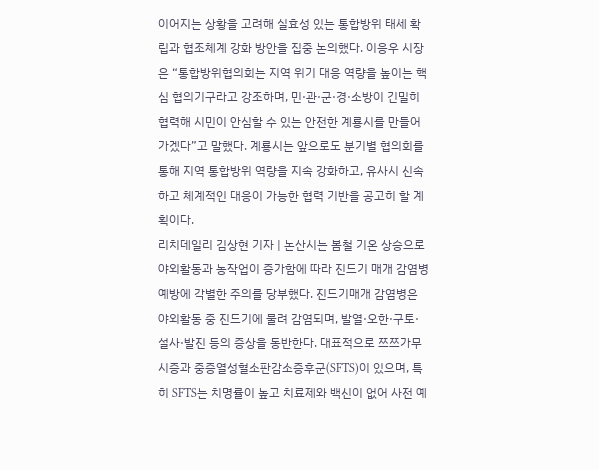이어지는 상황을 고려해 실효성 있는 통합방위 태세 확립과 협조체계 강화 방안을 집중 논의했다. 이응우 시장은 “통합방위협의회는 지역 위기 대응 역량을 높이는 핵심 협의기구라고 강조하며, 민·관·군·경·소방이 긴밀히 협력해 시민이 안심할 수 있는 안전한 계룡시를 만들어가겠다”고 말했다. 계룡시는 앞으로도 분기별 협의회를 통해 지역 통합방위 역량을 지속 강화하고, 유사시 신속하고 체계적인 대응이 가능한 협력 기반을 공고히 할 계획이다.
리치데일리 김상현 기자 | 논산시는 봄철 기온 상승으로 야외활동과 농작업이 증가함에 따라 진드기 매개 감염병 예방에 각별한 주의를 당부했다. 진드기매개 감염병은 야외활동 중 진드기에 물려 감염되며, 발열·오한·구토·설사·발진 등의 증상을 동반한다. 대표적으로 쯔쯔가무시증과 중증열성혈소판감소증후군(SFTS)이 있으며, 특히 SFTS는 치명률이 높고 치료제와 백신이 없어 사전 예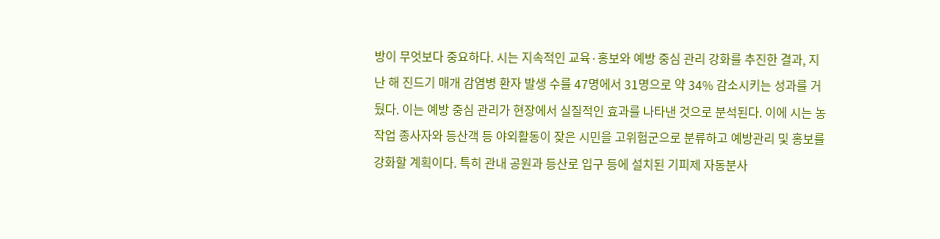방이 무엇보다 중요하다. 시는 지속적인 교육·홍보와 예방 중심 관리 강화를 추진한 결과, 지난 해 진드기 매개 감염병 환자 발생 수를 47명에서 31명으로 약 34% 감소시키는 성과를 거뒀다. 이는 예방 중심 관리가 현장에서 실질적인 효과를 나타낸 것으로 분석된다. 이에 시는 농작업 종사자와 등산객 등 야외활동이 잦은 시민을 고위험군으로 분류하고 예방관리 및 홍보를 강화할 계획이다. 특히 관내 공원과 등산로 입구 등에 설치된 기피제 자동분사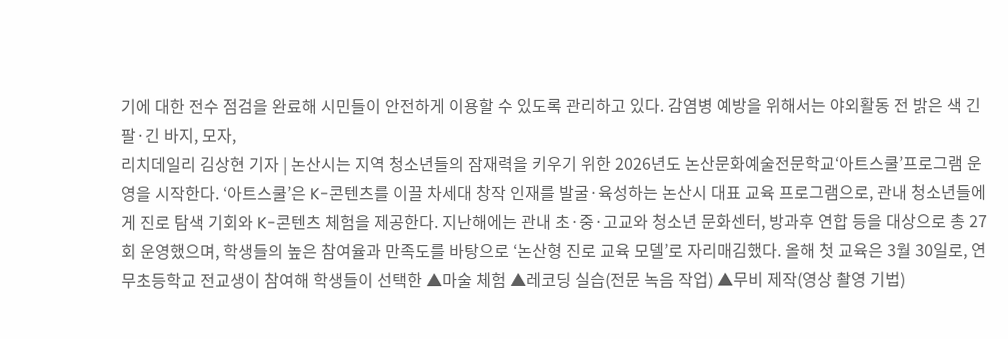기에 대한 전수 점검을 완료해 시민들이 안전하게 이용할 수 있도록 관리하고 있다. 감염병 예방을 위해서는 야외활동 전 밝은 색 긴 팔·긴 바지, 모자,
리치데일리 김상현 기자 | 논산시는 지역 청소년들의 잠재력을 키우기 위한 2026년도 논산문화예술전문학교‘아트스쿨’프로그램 운영을 시작한다. ‘아트스쿨’은 K-콘텐츠를 이끌 차세대 창작 인재를 발굴·육성하는 논산시 대표 교육 프로그램으로, 관내 청소년들에게 진로 탐색 기회와 K-콘텐츠 체험을 제공한다. 지난해에는 관내 초·중·고교와 청소년 문화센터, 방과후 연합 등을 대상으로 총 27회 운영했으며, 학생들의 높은 참여율과 만족도를 바탕으로 ‘논산형 진로 교육 모델’로 자리매김했다. 올해 첫 교육은 3월 30일로, 연무초등학교 전교생이 참여해 학생들이 선택한 ▲마술 체험 ▲레코딩 실습(전문 녹음 작업) ▲무비 제작(영상 촬영 기법)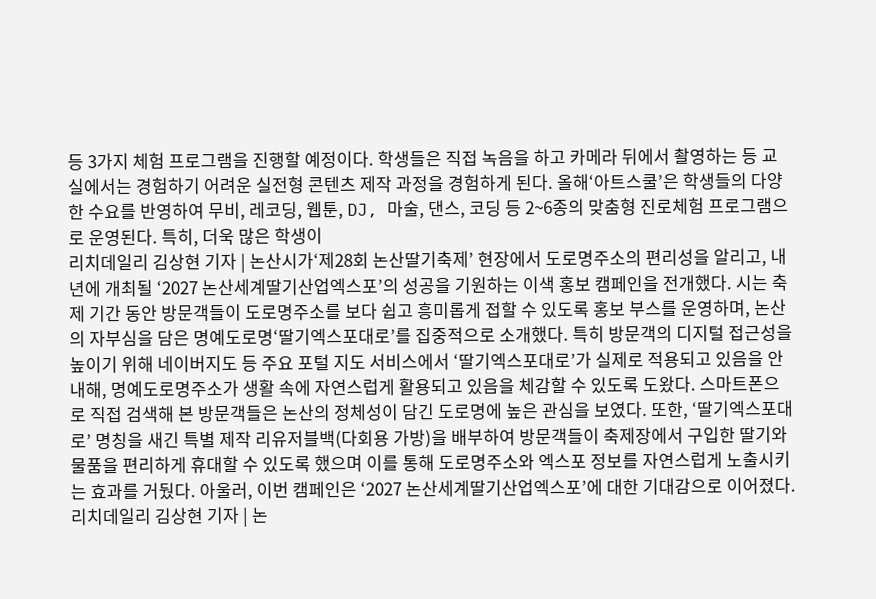등 3가지 체험 프로그램을 진행할 예정이다. 학생들은 직접 녹음을 하고 카메라 뒤에서 촬영하는 등 교실에서는 경험하기 어려운 실전형 콘텐츠 제작 과정을 경험하게 된다. 올해‘아트스쿨’은 학생들의 다양한 수요를 반영하여 무비, 레코딩, 웹툰, DJ, 마술, 댄스, 코딩 등 2~6종의 맞춤형 진로체험 프로그램으로 운영된다. 특히, 더욱 많은 학생이
리치데일리 김상현 기자 | 논산시가‘제28회 논산딸기축제’ 현장에서 도로명주소의 편리성을 알리고, 내년에 개최될 ‘2027 논산세계딸기산업엑스포’의 성공을 기원하는 이색 홍보 캠페인을 전개했다. 시는 축제 기간 동안 방문객들이 도로명주소를 보다 쉽고 흥미롭게 접할 수 있도록 홍보 부스를 운영하며, 논산의 자부심을 담은 명예도로명‘딸기엑스포대로’를 집중적으로 소개했다. 특히 방문객의 디지털 접근성을 높이기 위해 네이버지도 등 주요 포털 지도 서비스에서 ‘딸기엑스포대로’가 실제로 적용되고 있음을 안내해, 명예도로명주소가 생활 속에 자연스럽게 활용되고 있음을 체감할 수 있도록 도왔다. 스마트폰으로 직접 검색해 본 방문객들은 논산의 정체성이 담긴 도로명에 높은 관심을 보였다. 또한, ‘딸기엑스포대로’ 명칭을 새긴 특별 제작 리유저블백(다회용 가방)을 배부하여 방문객들이 축제장에서 구입한 딸기와 물품을 편리하게 휴대할 수 있도록 했으며 이를 통해 도로명주소와 엑스포 정보를 자연스럽게 노출시키는 효과를 거뒀다. 아울러, 이번 캠페인은 ‘2027 논산세계딸기산업엑스포’에 대한 기대감으로 이어졌다.
리치데일리 김상현 기자 | 논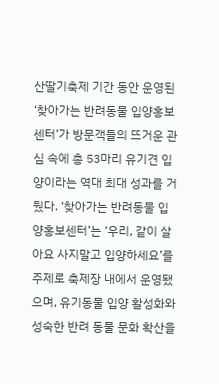산딸기축제 기간 동안 운영된 ‘찾아가는 반려동물 입양홍보센터’가 방문객들의 뜨거운 관심 속에 총 53마리 유기견 입양이라는 역대 최대 성과를 거뒀다. ‘찾아가는 반려동물 입양홍보센터’는 ‘우리, 같이 살아요 사지말고 입양하세요’를 주제로 축제장 내에서 운영됐으며, 유기동물 입양 활성화와 성숙한 반려 동물 문화 확산을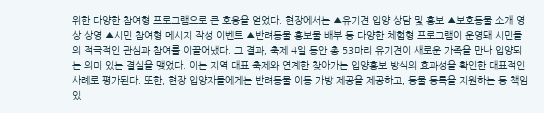위한 다양한 참여형 프로그램으로 큰 호응을 얻었다. 현장에서는 ▲유기견 입양 상담 및 홍보 ▲보호동물 소개 영상 상영 ▲시민 참여형 메시지 작성 이벤트 ▲반려동물 홍보물 배부 등 다양한 체험형 프로그램이 운영돼 시민들의 적극적인 관심과 참여를 이끌어냈다. 그 결과, 축제 4일 동안 총 53마리 유기견이 새로운 가족을 만나 입양되는 의미 있는 결실을 맺었다. 이는 지역 대표 축제와 연계한 찾아가는 입양홍보 방식의 효과성을 확인한 대표적인 사례로 평가된다. 또한, 현장 입양자들에게는 반려동물 이동 가방 제공을 제공하고, 등물 등록을 지원하는 등 책임 있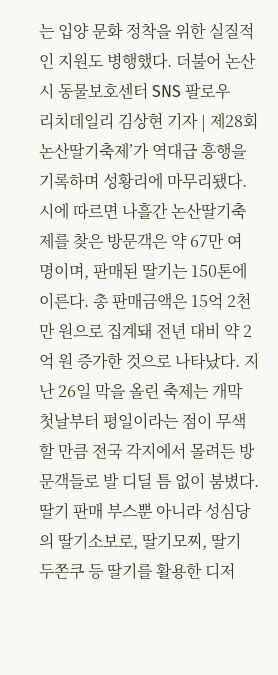는 입양 문화 정착을 위한 실질적인 지원도 병행했다. 더불어 논산시 동물보호센터 SNS 팔로우
리치데일리 김상현 기자 | 제28회 논산딸기축제’가 역대급 흥행을 기록하며 성황리에 마무리됐다. 시에 따르면 나흘간 논산딸기축제를 찾은 방문객은 약 67만 여 명이며, 판매된 딸기는 150톤에 이른다. 총 판매금액은 15억 2천만 원으로 집계돼 전년 대비 약 2억 원 증가한 것으로 나타났다. 지난 26일 막을 올린 축제는 개막 첫날부터 평일이라는 점이 무색할 만큼 전국 각지에서 몰려든 방문객들로 발 디딜 틈 없이 붐볐다. 딸기 판매 부스뿐 아니라 성심당의 딸기소보로, 딸기모찌, 딸기 두쫀쿠 등 딸기를 활용한 디저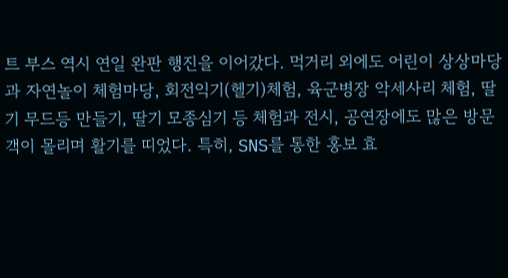트 부스 역시 연일 완판 행진을 이어갔다. 먹거리 외에도 어린이 상상마당과 자연놀이 체험마당, 회전익기(헬기)체험, 육군병장 악세사리 체험, 딸기 무드등 만들기, 딸기 모종심기 등 체험과 전시, 공연장에도 많은 방문객이 몰리며 활기를 띠었다. 특히, SNS를 통한 홍보 효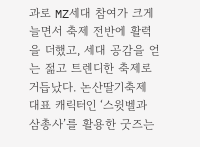과로 MZ세대 참여가 크게 늘면서 축제 전반에 활력을 더했고, 세대 공감을 얻는 젊고 트렌디한 축제로 거듭났다. 논산딸기축제 대표 캐릭터인 ‘스윗벨과 삼총사’를 활용한 굿즈는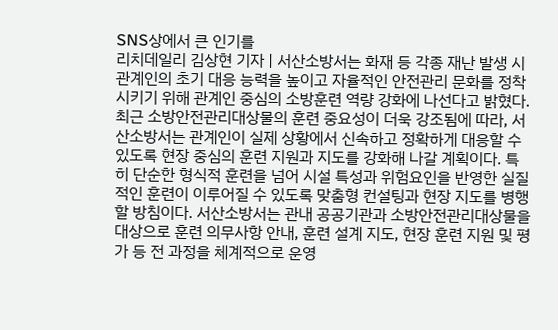SNS상에서 큰 인기를
리치데일리 김상현 기자 | 서산소방서는 화재 등 각종 재난 발생 시 관계인의 초기 대응 능력을 높이고 자율적인 안전관리 문화를 정착시키기 위해 관계인 중심의 소방훈련 역량 강화에 나선다고 밝혔다. 최근 소방안전관리대상물의 훈련 중요성이 더욱 강조됨에 따라, 서산소방서는 관계인이 실제 상황에서 신속하고 정확하게 대응할 수 있도록 현장 중심의 훈련 지원과 지도를 강화해 나갈 계획이다. 특히 단순한 형식적 훈련을 넘어 시설 특성과 위험요인을 반영한 실질적인 훈련이 이루어질 수 있도록 맞춤형 컨설팅과 현장 지도를 병행할 방침이다. 서산소방서는 관내 공공기관과 소방안전관리대상물을 대상으로 훈련 의무사항 안내, 훈련 설계 지도, 현장 훈련 지원 및 평가 등 전 과정을 체계적으로 운영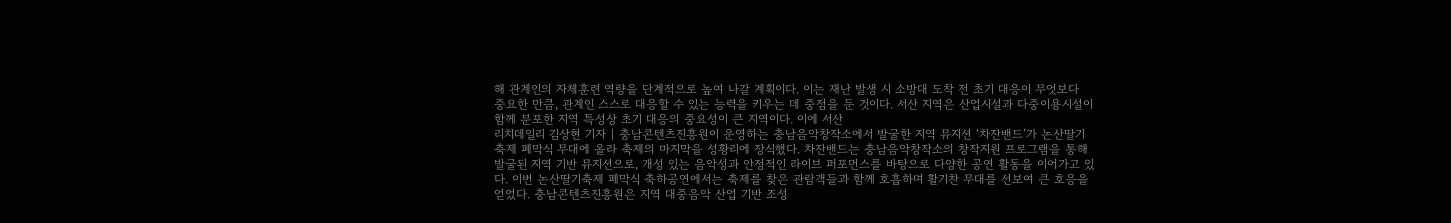해 관계인의 자체훈련 역량을 단계적으로 높여 나갈 계획이다. 이는 재난 발생 시 소방대 도착 전 초기 대응이 무엇보다 중요한 만큼, 관계인 스스로 대응할 수 있는 능력을 키우는 데 중점을 둔 것이다. 서산 지역은 산업시설과 다중이용시설이 함께 분포한 지역 특성상 초기 대응의 중요성이 큰 지역이다. 이에 서산
리치데일리 김상현 기자 | 충남콘텐츠진흥원이 운영하는 충남음악창작소에서 발굴한 지역 뮤지션 ‘차잔밴드’가 논산딸기축제 폐막식 무대에 올라 축제의 마지막을 성황리에 장식했다. 차잔밴드는 충남음악창작소의 창작지원 프로그램을 통해 발굴된 지역 기반 뮤지션으로, 개성 있는 음악성과 안정적인 라이브 퍼포먼스를 바탕으로 다양한 공연 활동을 이어가고 있다. 이번 논산딸기축제 폐막식 축하공연에서는 축제를 찾은 관람객들과 함께 호흡하며 활기찬 무대를 선보여 큰 호응을 얻었다. 충남콘텐츠진흥원은 지역 대중음악 산업 기반 조성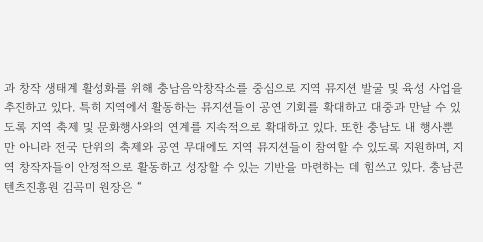과 창작 생태계 활성화를 위해 충남음악창작소를 중심으로 지역 뮤지션 발굴 및 육성 사업을 추진하고 있다. 특히 지역에서 활동하는 뮤지션들이 공연 기회를 확대하고 대중과 만날 수 있도록 지역 축제 및 문화행사와의 연계를 지속적으로 확대하고 있다. 또한 충남도 내 행사뿐만 아니라 전국 단위의 축제와 공연 무대에도 지역 뮤지션들이 참여할 수 있도록 지원하며, 지역 창작자들이 안정적으로 활동하고 성장할 수 있는 기반을 마련하는 데 힘쓰고 있다. 충남콘텐츠진흥원 김곡미 원장은 “